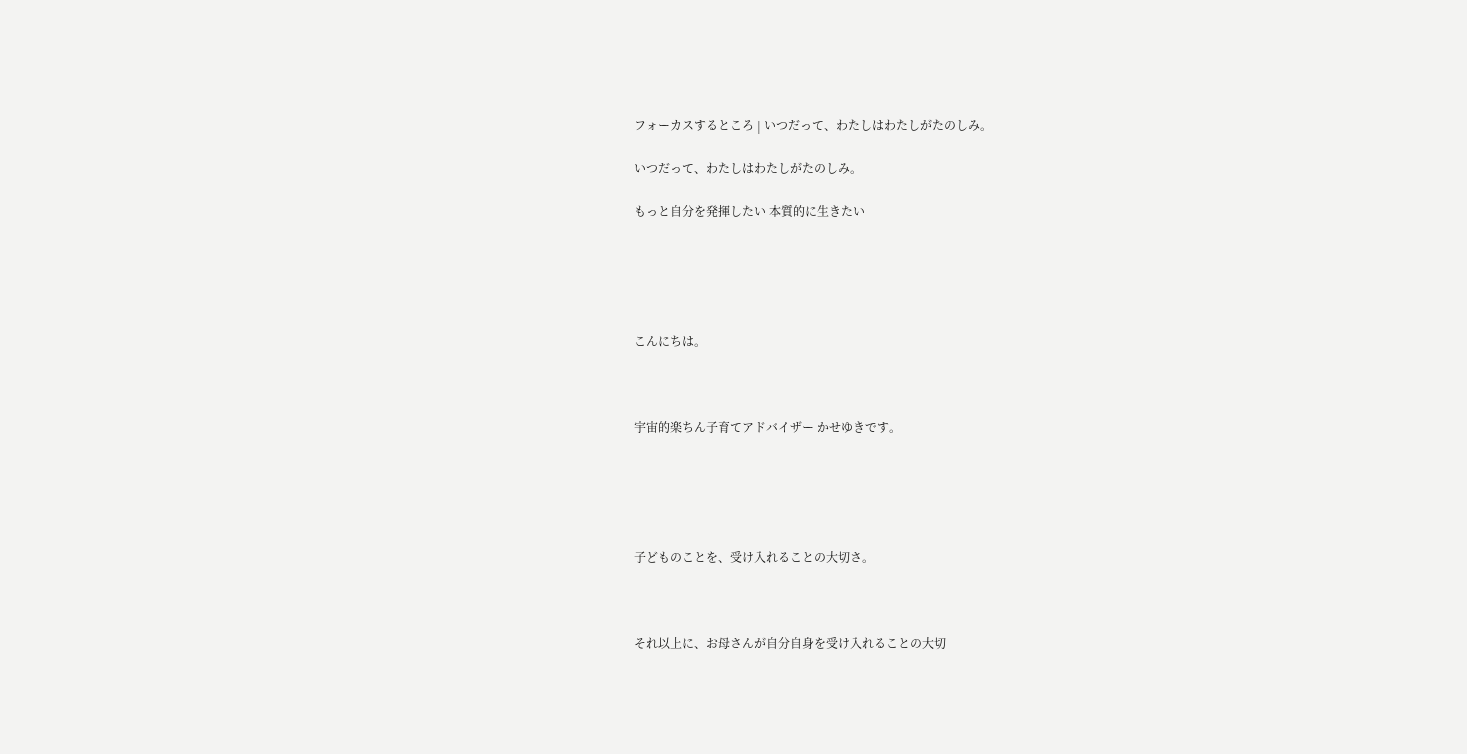フォーカスするところ | いつだって、わたしはわたしがたのしみ。

いつだって、わたしはわたしがたのしみ。

もっと自分を発揮したい 本質的に生きたい





こんにちは。



宇宙的楽ちん子育てアドバイザー かせゆきです。





子どものことを、受け入れることの大切さ。



それ以上に、お母さんが自分自身を受け入れることの大切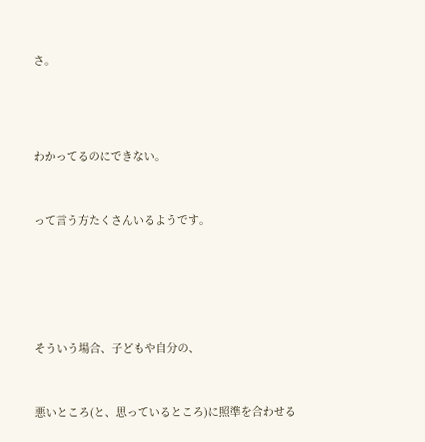さ。





わかってるのにできない。



って言う方たくさんいるようです。







そういう場合、子どもや自分の、



悪いところ(と、思っているところ)に照準を合わせる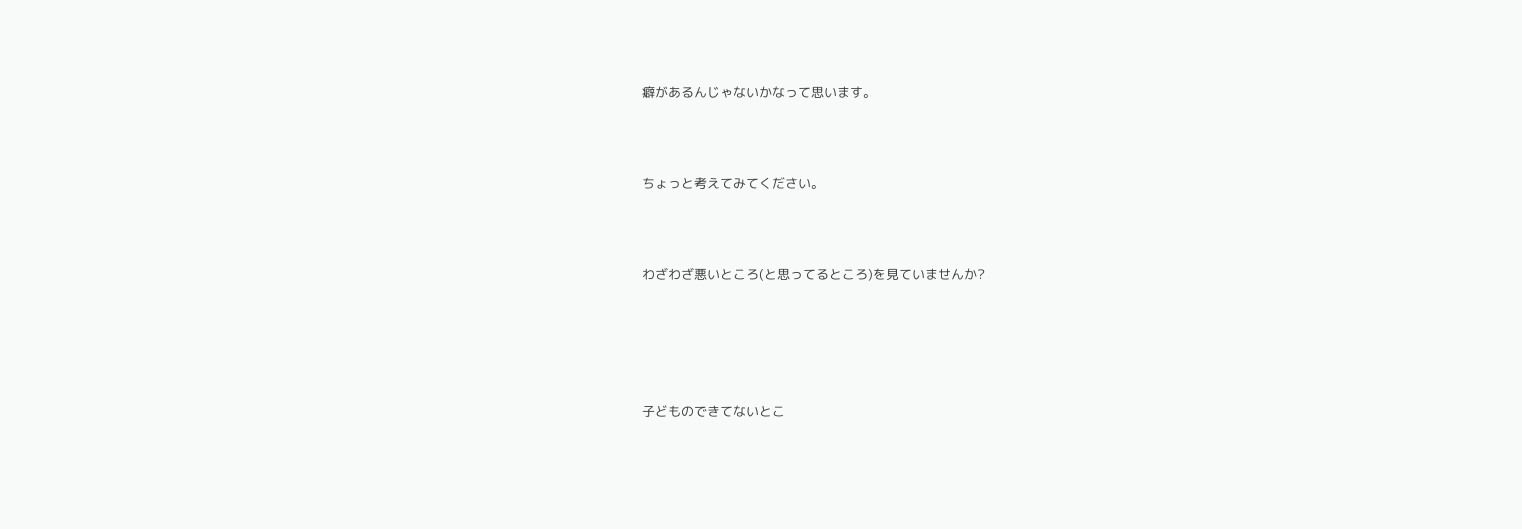癖があるんじゃないかなって思います。



ちょっと考えてみてください。



わざわざ悪いところ(と思ってるところ)を見ていませんか?





子どものできてないとこ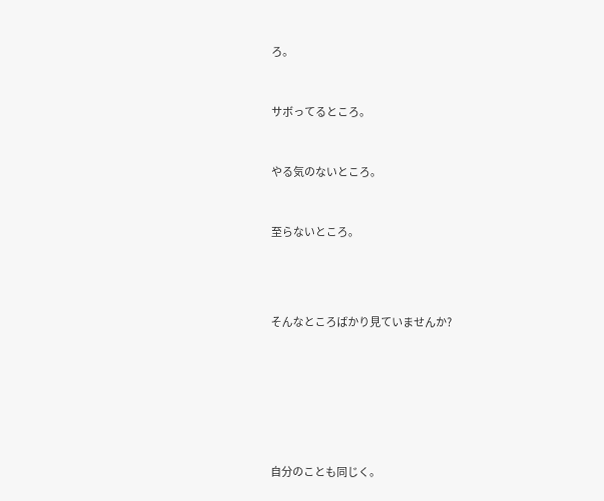ろ。



サボってるところ。



やる気のないところ。



至らないところ。





そんなところばかり見ていませんか?









自分のことも同じく。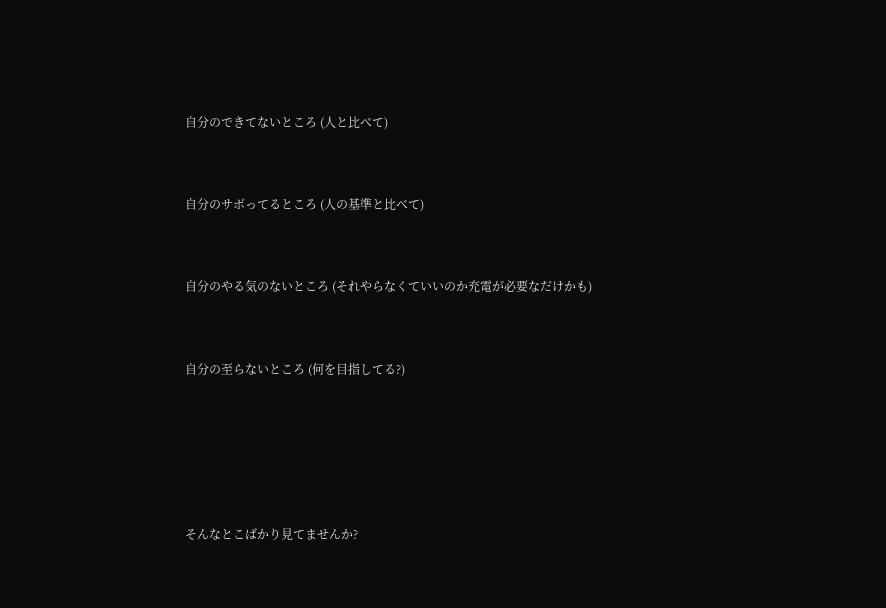自分のできてないところ (人と比べて)



自分のサボってるところ (人の基準と比べて)



自分のやる気のないところ (それやらなくていいのか充電が必要なだけかも)



自分の至らないところ (何を目指してる?)







そんなとこばかり見てませんか?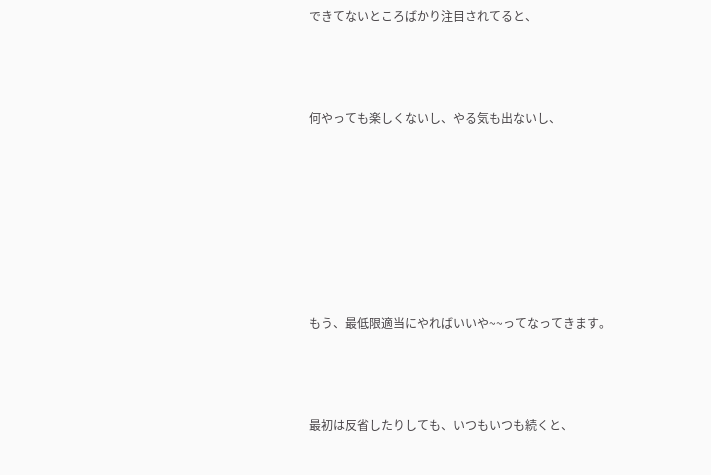できてないところばかり注目されてると、



何やっても楽しくないし、やる気も出ないし、







もう、最低限適当にやればいいや~~ってなってきます。



最初は反省したりしても、いつもいつも続くと、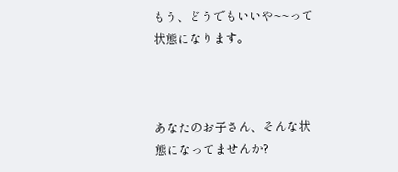もう、どうでもいいや~~って状態になります。



あなたのお子さん、そんな状態になってませんか?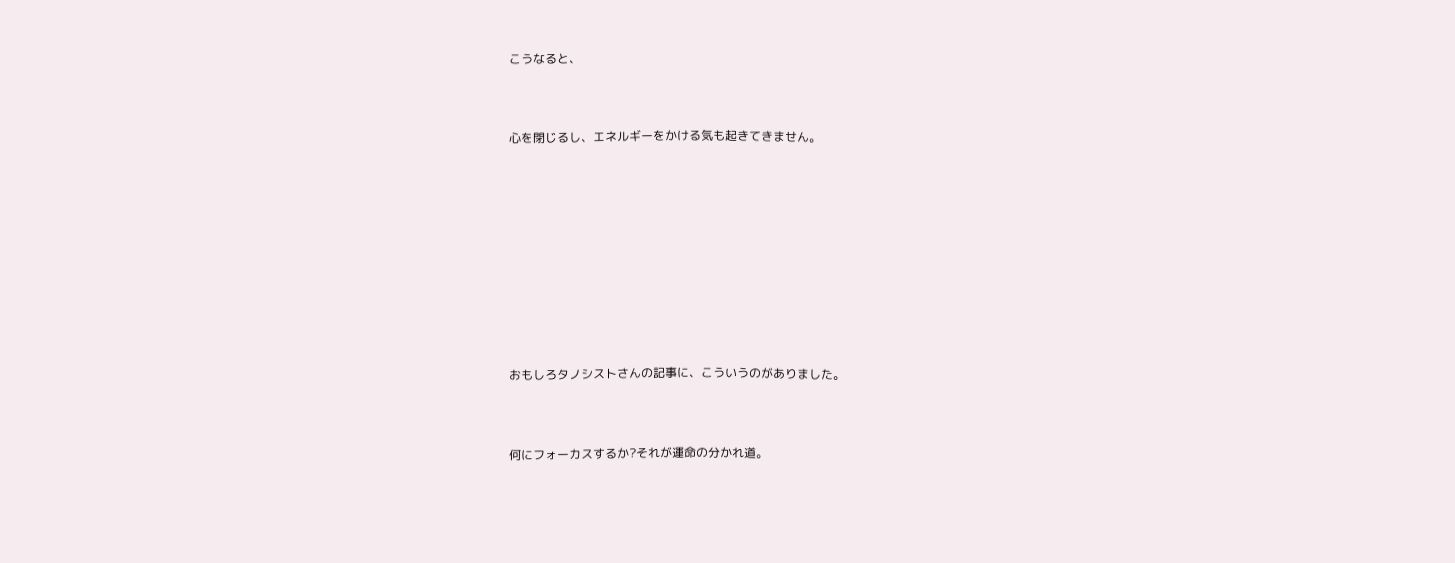こうなると、



心を閉じるし、エネルギーをかける気も起きてきません。











おもしろタノシストさんの記事に、こういうのがありました。



何にフォーカスするか?それが運命の分かれ道。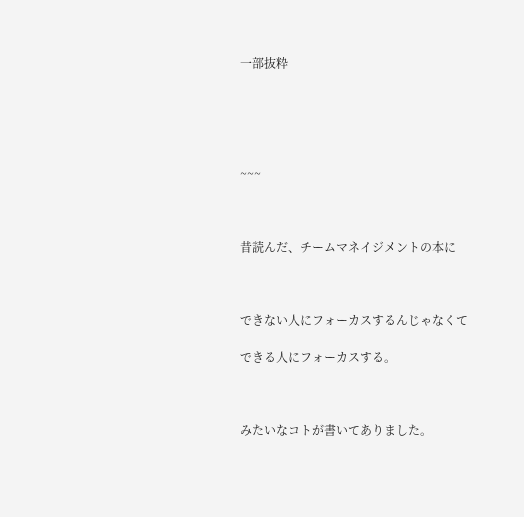一部抜粋





~~~



昔読んだ、チームマネイジメントの本に



できない人にフォーカスするんじゃなくて

できる人にフォーカスする。



みたいなコトが書いてありました。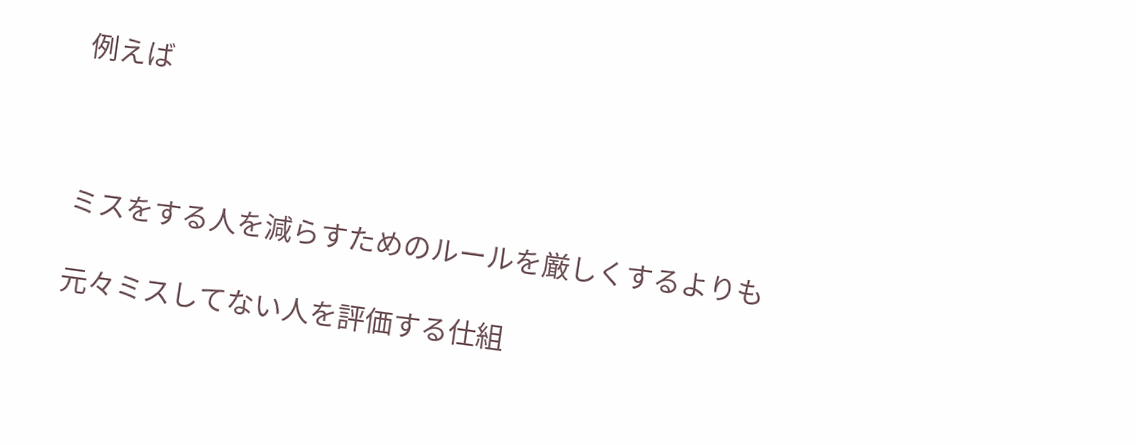例えば



ミスをする人を減らすためのルールを厳しくするよりも

元々ミスしてない人を評価する仕組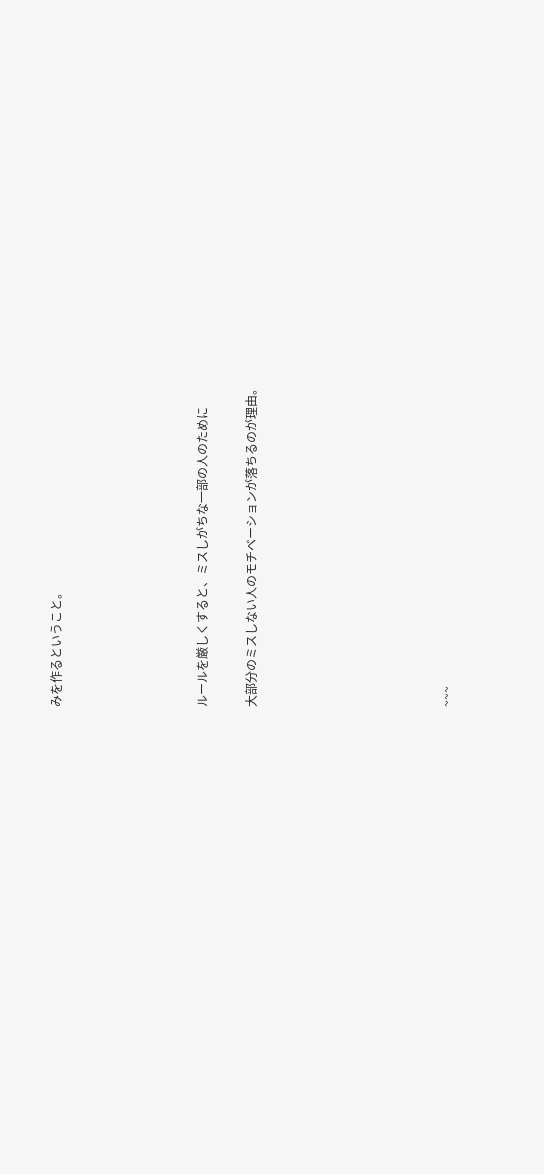みを作るということ。





ルールを厳しくすると、ミスしがちな一部の人のために

大部分のミスしない人のモチベーションが落ちるのが理由。







~~~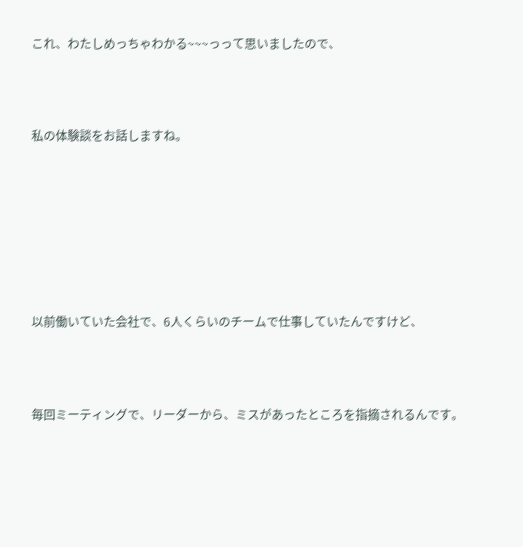これ、わたしめっちゃわかる~~~っって思いましたので、



私の体験談をお話しますね。







以前働いていた会社で、6人くらいのチームで仕事していたんですけど、



毎回ミーティングで、リーダーから、ミスがあったところを指摘されるんです。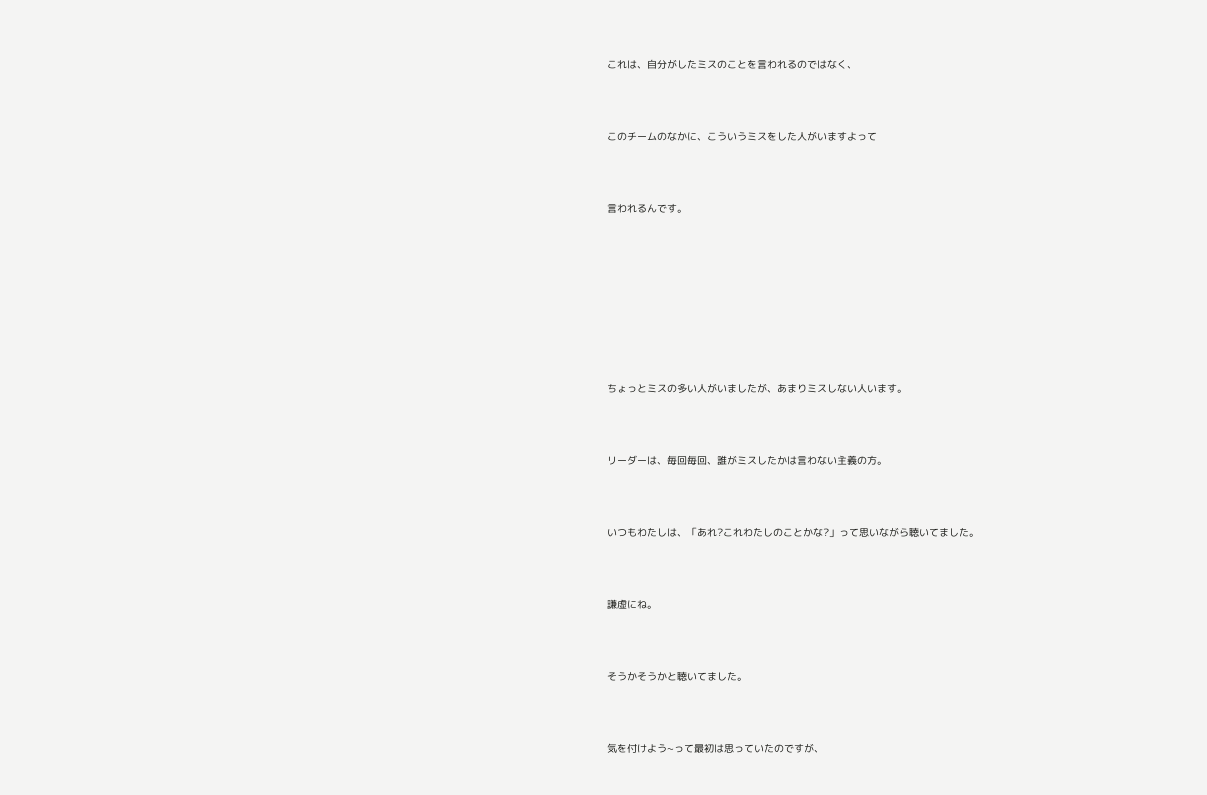これは、自分がしたミスのことを言われるのではなく、



このチームのなかに、こういうミスをした人がいますよって



言われるんです。









ちょっとミスの多い人がいましたが、あまりミスしない人います。



リーダーは、毎回毎回、誰がミスしたかは言わない主義の方。



いつもわたしは、「あれ?これわたしのことかな?」って思いながら聴いてました。



謙虚にね。



そうかそうかと聴いてました。



気を付けよう~って最初は思っていたのですが、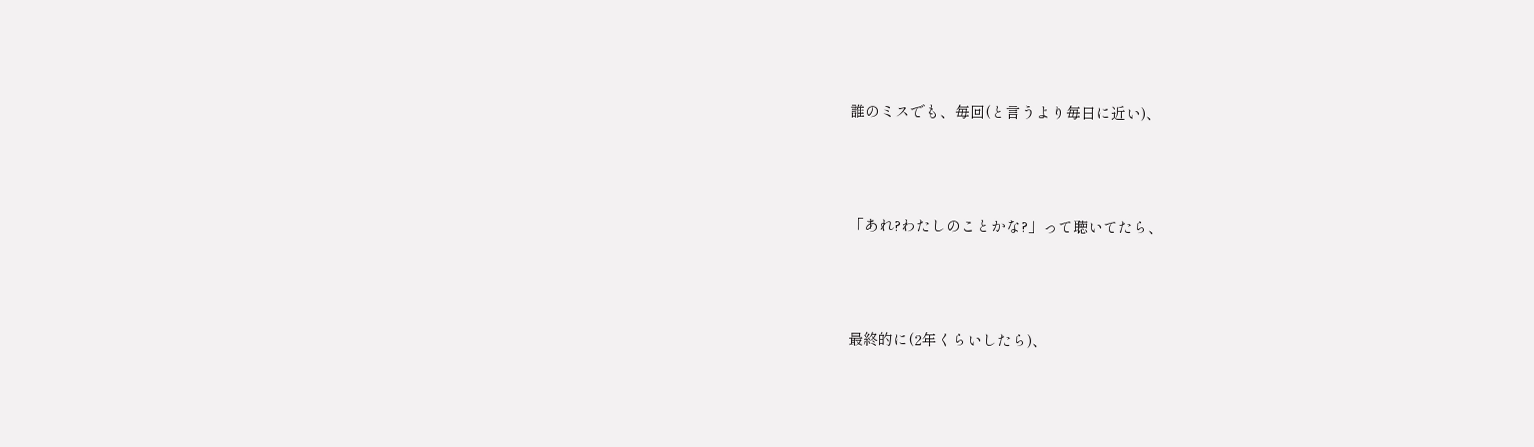誰のミスでも、毎回(と言うより毎日に近い)、



「あれ?わたしのことかな?」って聴いてたら、



最終的に(2年くらいしたら)、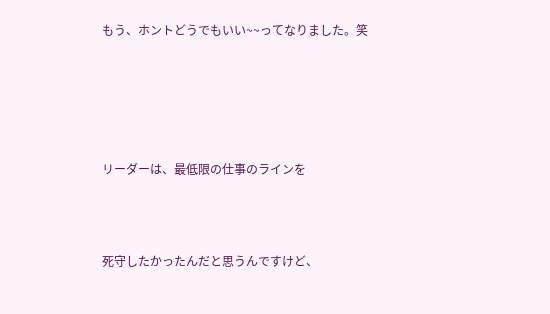もう、ホントどうでもいい~~ってなりました。笑





リーダーは、最低限の仕事のラインを



死守したかったんだと思うんですけど、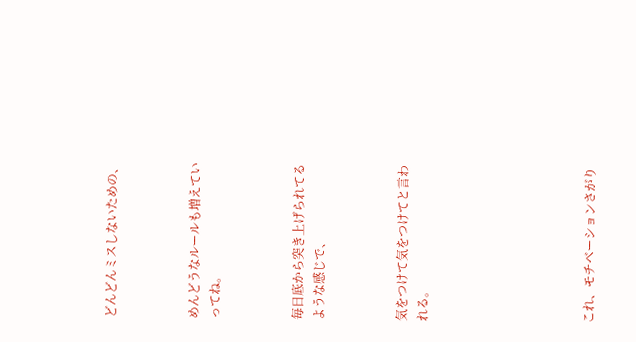どんどんミスしないための、



めんどうなルールも増えていってね。



毎日底から突き上げられてるような感じで、



気をつけて気をつけてと言われる。







これ、モチベーションさがり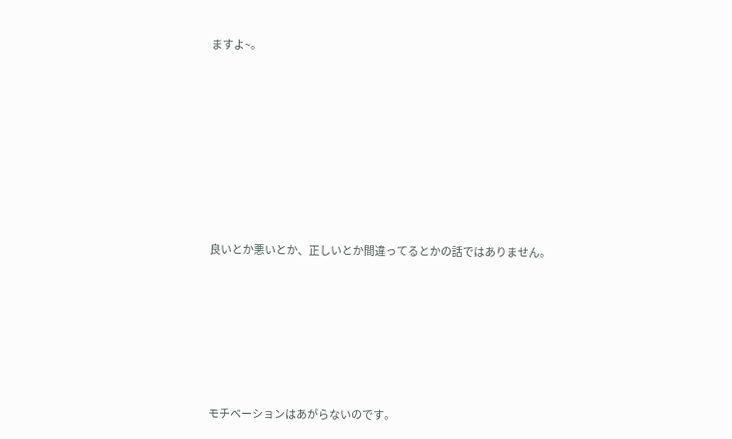ますよ~。









良いとか悪いとか、正しいとか間違ってるとかの話ではありません。







モチベーションはあがらないのです。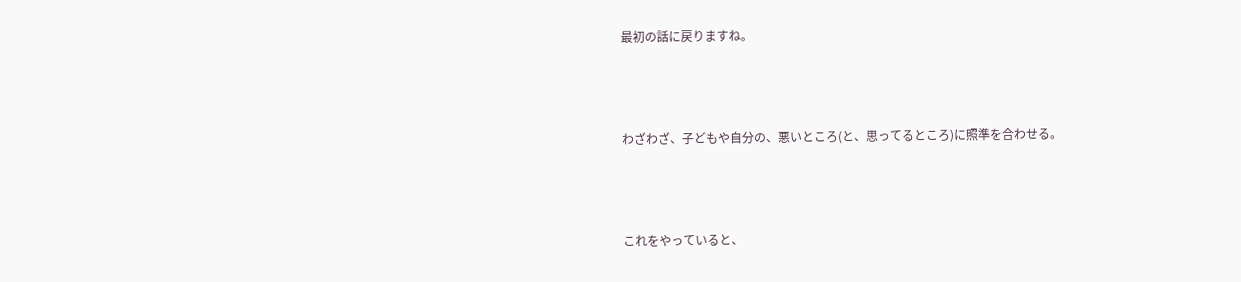最初の話に戻りますね。





わざわざ、子どもや自分の、悪いところ(と、思ってるところ)に照準を合わせる。





これをやっていると、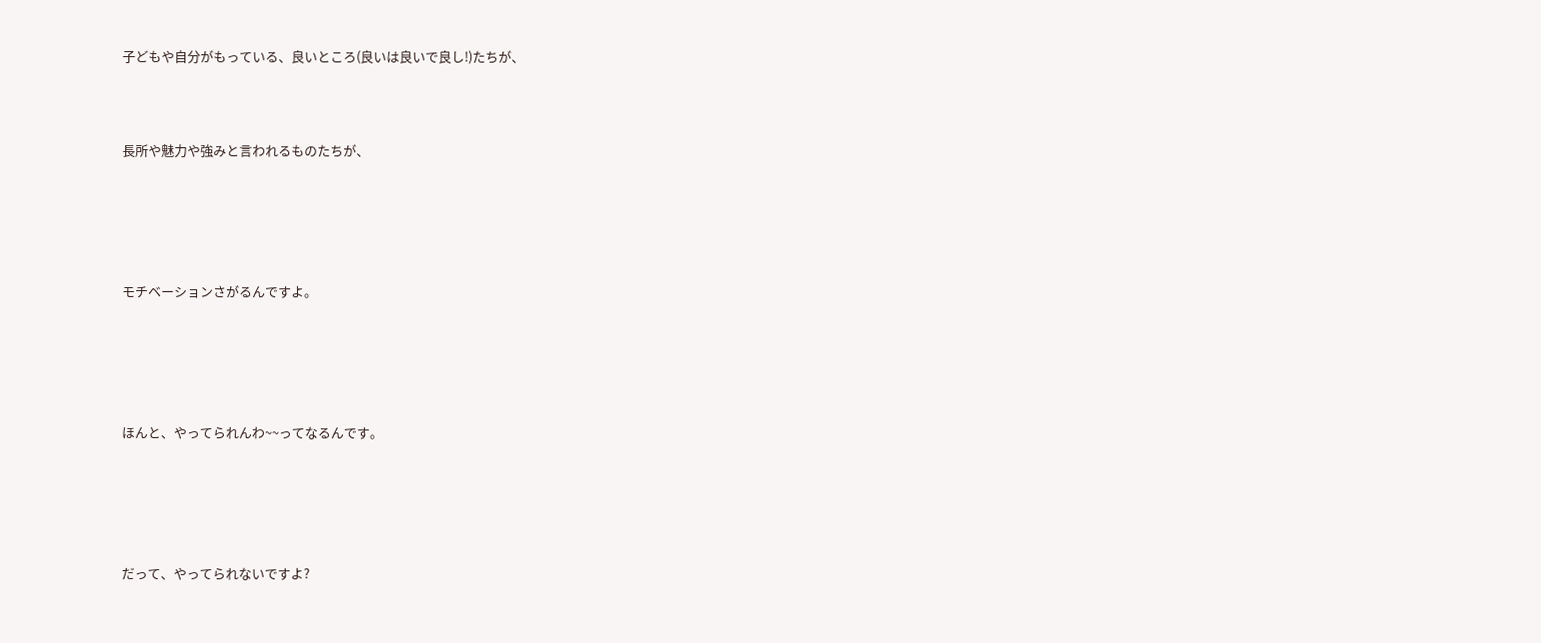子どもや自分がもっている、良いところ(良いは良いで良し!)たちが、



長所や魅力や強みと言われるものたちが、





モチベーションさがるんですよ。





ほんと、やってられんわ~~ってなるんです。





だって、やってられないですよ?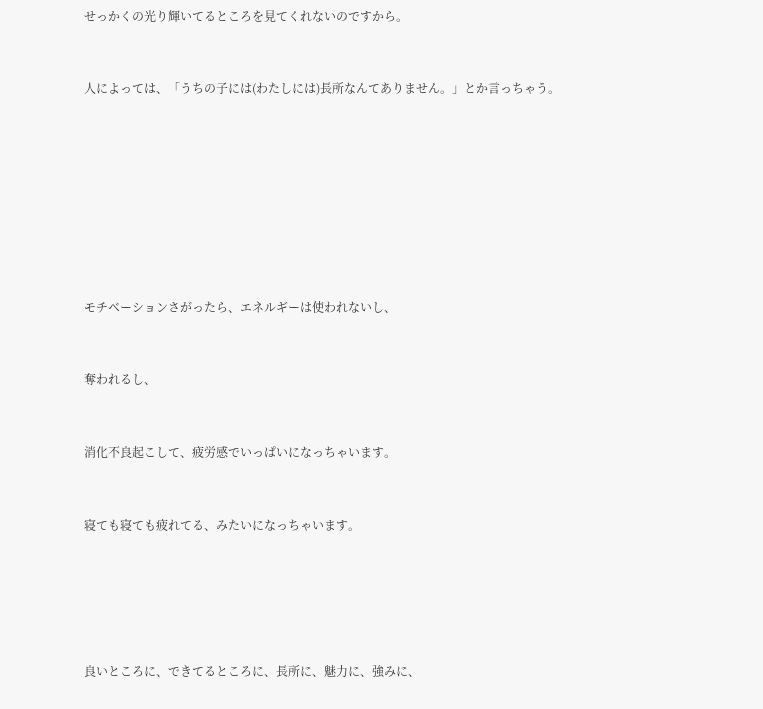せっかくの光り輝いてるところを見てくれないのですから。



人によっては、「うちの子には(わたしには)長所なんてありません。」とか言っちゃう。











モチベーションさがったら、エネルギーは使われないし、



奪われるし、



消化不良起こして、疲労感でいっぱいになっちゃいます。



寝ても寝ても疲れてる、みたいになっちゃいます。







良いところに、できてるところに、長所に、魅力に、強みに、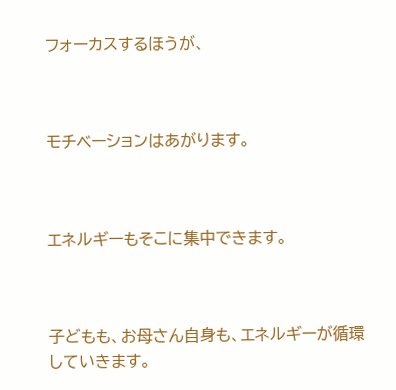フォーカスするほうが、



モチベーションはあがります。



エネルギーもそこに集中できます。



子どもも、お母さん自身も、エネルギーが循環していきます。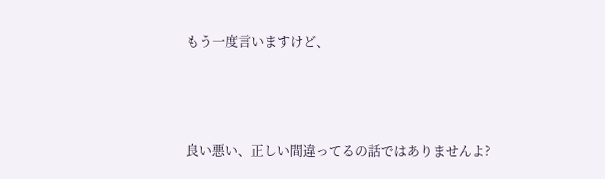もう一度言いますけど、



良い悪い、正しい間違ってるの話ではありませんよ?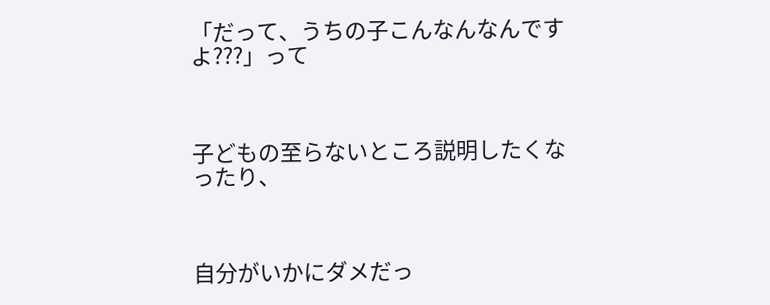「だって、うちの子こんなんなんですよ???」って



子どもの至らないところ説明したくなったり、



自分がいかにダメだっ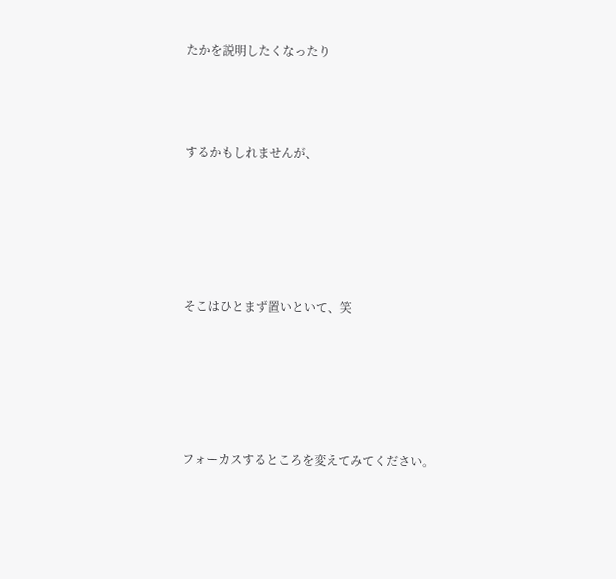たかを説明したくなったり



するかもしれませんが、





そこはひとまず置いといて、笑





フォーカスするところを変えてみてください。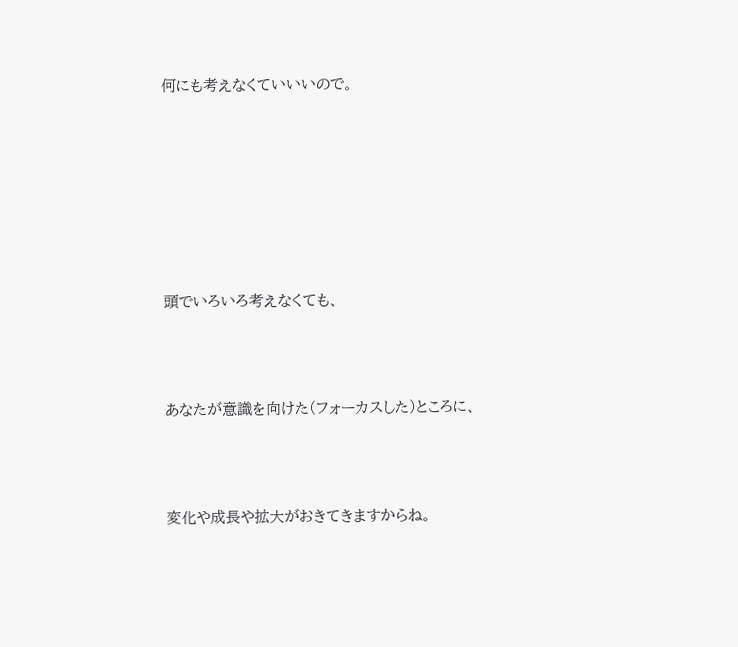何にも考えなくていいいので。







頭でいろいろ考えなくても、



あなたが意識を向けた(フォーカスした)ところに、



変化や成長や拡大がおきてきますからね。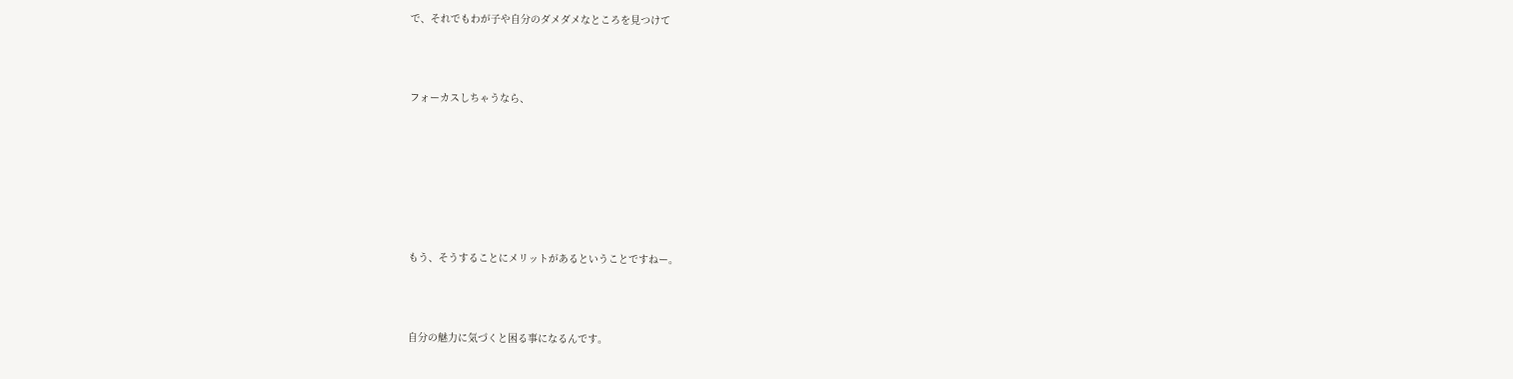で、それでもわが子や自分のダメダメなところを見つけて



フォーカスしちゃうなら、







もう、そうすることにメリットがあるということですねー。



自分の魅力に気づくと困る事になるんです。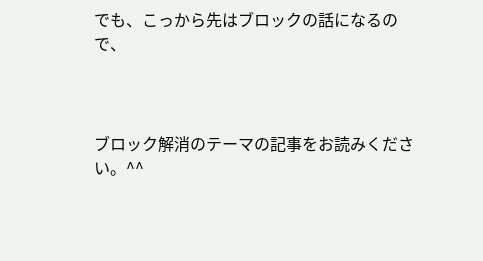でも、こっから先はブロックの話になるので、



ブロック解消のテーマの記事をお読みください。^^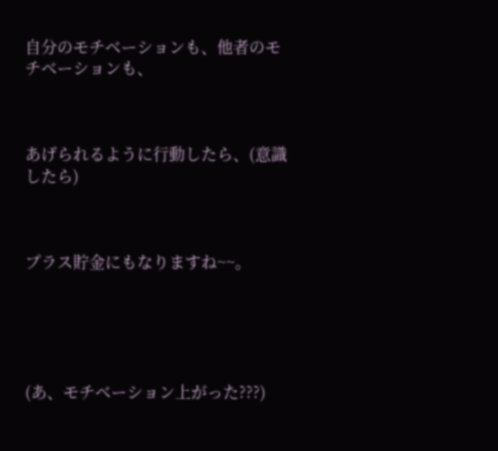自分のモチベーションも、他者のモチベーションも、



あげられるように行動したら、(意識したら)



プラス貯金にもなりますね~~。





(あ、モチベーション上がった???)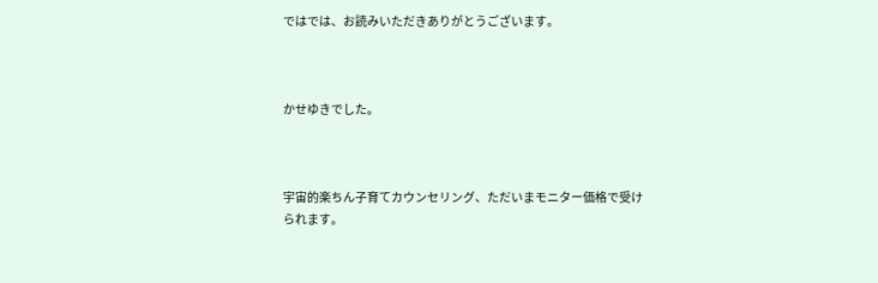ではでは、お読みいただきありがとうございます。



かせゆきでした。



宇宙的楽ちん子育てカウンセリング、ただいまモニター価格で受けられます。